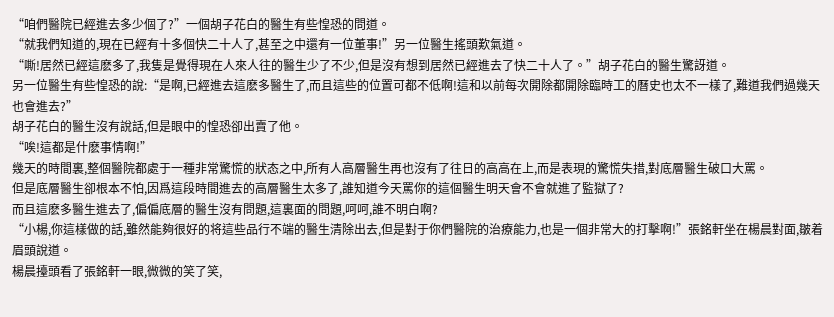“咱們醫院已經進去多少個了?”一個胡子花白的醫生有些惶恐的問道。
“就我們知道的,現在已經有十多個快二十人了,甚至之中還有一位董事!”另一位醫生搖頭歎氣道。
“嘶!居然已經這麽多了,我隻是覺得現在人來人往的醫生少了不少,但是沒有想到居然已經進去了快二十人了。”胡子花白的醫生驚訝道。
另一位醫生有些惶恐的說:“是啊,已經進去這麽多醫生了,而且這些的位置可都不低啊!這和以前每次開除都開除臨時工的曆史也太不一樣了,難道我們過幾天也會進去?”
胡子花白的醫生沒有說話,但是眼中的惶恐卻出賣了他。
“唉!這都是什麽事情啊!”
幾天的時間裏,整個醫院都處于一種非常驚慌的狀态之中,所有人高層醫生再也沒有了往日的高高在上,而是表現的驚慌失措,對底層醫生破口大罵。
但是底層醫生卻根本不怕,因爲這段時間進去的高層醫生太多了,誰知道今天罵你的這個醫生明天會不會就進了監獄了?
而且這麽多醫生進去了,偏偏底層的醫生沒有問題,這裏面的問題,呵呵,誰不明白啊?
“小楊,你這樣做的話,雖然能夠很好的将這些品行不端的醫生清除出去,但是對于你們醫院的治療能力,也是一個非常大的打擊啊!”張銘軒坐在楊晨對面,皺着眉頭說道。
楊晨擡頭看了張銘軒一眼,微微的笑了笑,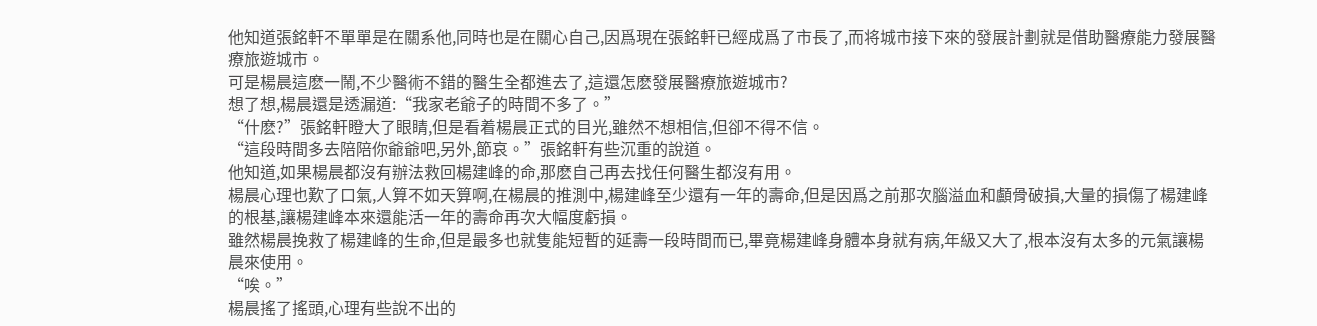他知道張銘軒不單單是在關系他,同時也是在關心自己,因爲現在張銘軒已經成爲了市長了,而将城市接下來的發展計劃就是借助醫療能力發展醫療旅遊城市。
可是楊晨這麽一鬧,不少醫術不錯的醫生全都進去了,這還怎麽發展醫療旅遊城市?
想了想,楊晨還是透漏道:“我家老爺子的時間不多了。”
“什麽?”張銘軒瞪大了眼睛,但是看着楊晨正式的目光,雖然不想相信,但卻不得不信。
“這段時間多去陪陪你爺爺吧,另外,節哀。”張銘軒有些沉重的說道。
他知道,如果楊晨都沒有辦法救回楊建峰的命,那麽自己再去找任何醫生都沒有用。
楊晨心理也歎了口氣,人算不如天算啊,在楊晨的推測中,楊建峰至少還有一年的壽命,但是因爲之前那次腦溢血和顱骨破損,大量的損傷了楊建峰的根基,讓楊建峰本來還能活一年的壽命再次大幅度虧損。
雖然楊晨挽救了楊建峰的生命,但是最多也就隻能短暫的延壽一段時間而已,畢竟楊建峰身體本身就有病,年級又大了,根本沒有太多的元氣讓楊晨來使用。
“唉。”
楊晨搖了搖頭,心理有些說不出的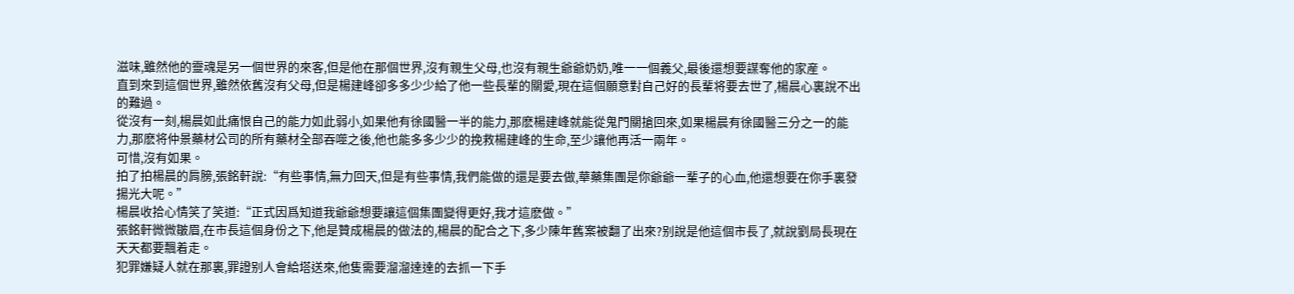滋味,雖然他的靈魂是另一個世界的來客,但是他在那個世界,沒有親生父母,也沒有親生爺爺奶奶,唯一一個義父,最後還想要謀奪他的家産。
直到來到這個世界,雖然依舊沒有父母,但是楊建峰卻多多少少給了他一些長輩的關愛,現在這個願意對自己好的長輩将要去世了,楊晨心裏說不出的難過。
從沒有一刻,楊晨如此痛恨自己的能力如此弱小,如果他有徐國醫一半的能力,那麽楊建峰就能從鬼門關搶回來,如果楊晨有徐國醫三分之一的能力,那麽将仲景藥材公司的所有藥材全部吞噬之後,他也能多多少少的挽救楊建峰的生命,至少讓他再活一兩年。
可惜,沒有如果。
拍了拍楊晨的肩膀,張銘軒說:“有些事情,無力回天,但是有些事情,我們能做的還是要去做,華藥集團是你爺爺一輩子的心血,他還想要在你手裏發揚光大呢。”
楊晨收拾心情笑了笑道:“正式因爲知道我爺爺想要讓這個集團變得更好,我才這麽做。”
張銘軒微微皺眉,在市長這個身份之下,他是贊成楊晨的做法的,楊晨的配合之下,多少陳年舊案被翻了出來?别說是他這個市長了,就說劉局長現在天天都要飄着走。
犯罪嫌疑人就在那裏,罪證别人會給塔送來,他隻需要溜溜達達的去抓一下手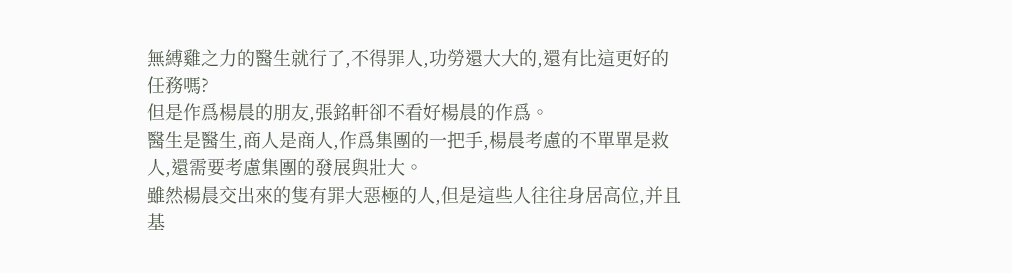無縛雞之力的醫生就行了,不得罪人,功勞還大大的,還有比這更好的任務嗎?
但是作爲楊晨的朋友,張銘軒卻不看好楊晨的作爲。
醫生是醫生,商人是商人,作爲集團的一把手,楊晨考慮的不單單是救人,還需要考慮集團的發展與壯大。
雖然楊晨交出來的隻有罪大惡極的人,但是這些人往往身居高位,并且基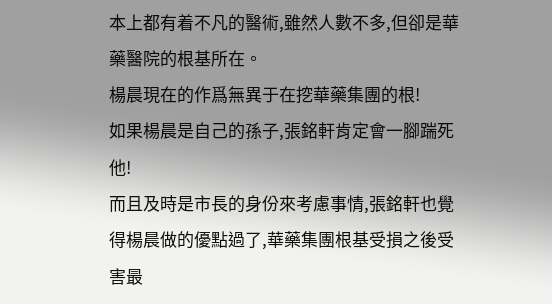本上都有着不凡的醫術,雖然人數不多,但卻是華藥醫院的根基所在。
楊晨現在的作爲無異于在挖華藥集團的根!
如果楊晨是自己的孫子,張銘軒肯定會一腳踹死他!
而且及時是市長的身份來考慮事情,張銘軒也覺得楊晨做的優點過了,華藥集團根基受損之後受害最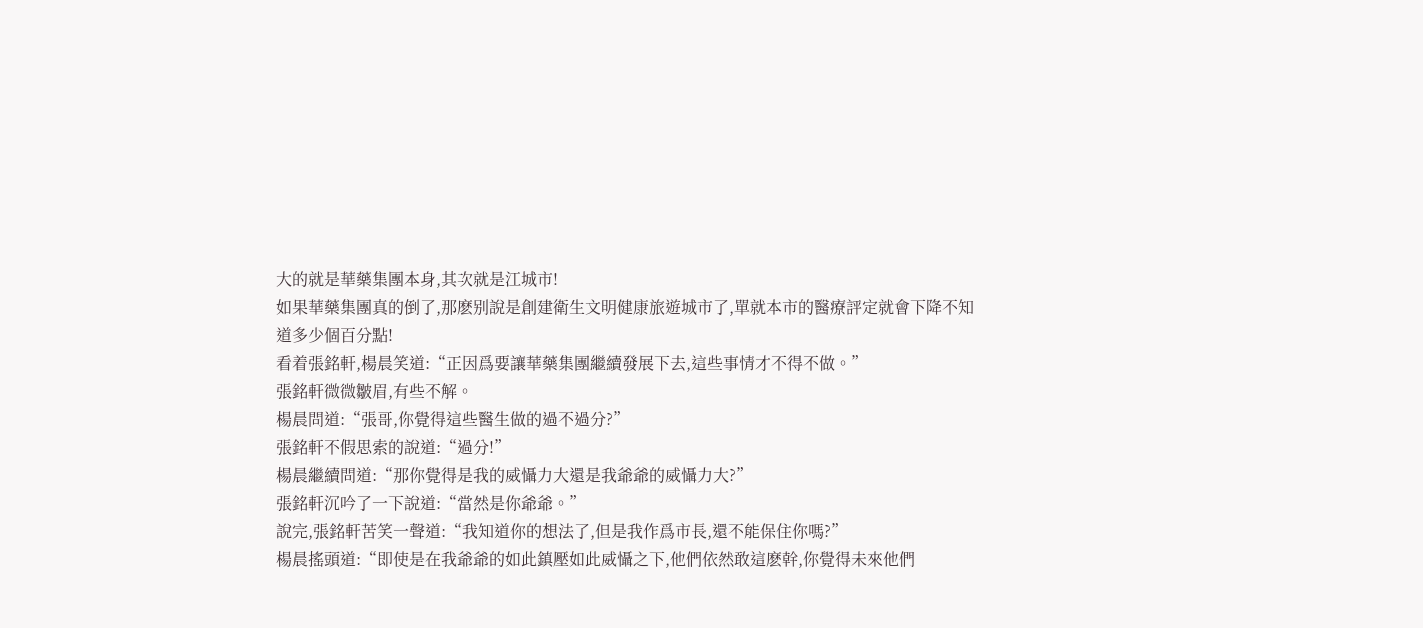大的就是華藥集團本身,其次就是江城市!
如果華藥集團真的倒了,那麽别說是創建衛生文明健康旅遊城市了,單就本市的醫療評定就會下降不知道多少個百分點!
看着張銘軒,楊晨笑道:“正因爲要讓華藥集團繼續發展下去,這些事情才不得不做。”
張銘軒微微皺眉,有些不解。
楊晨問道:“張哥,你覺得這些醫生做的過不過分?”
張銘軒不假思索的說道:“過分!”
楊晨繼續問道:“那你覺得是我的威懾力大還是我爺爺的威懾力大?”
張銘軒沉吟了一下說道:“當然是你爺爺。”
說完,張銘軒苦笑一聲道:“我知道你的想法了,但是我作爲市長,還不能保住你嗎?”
楊晨搖頭道:“即使是在我爺爺的如此鎮壓如此威懾之下,他們依然敢這麽幹,你覺得未來他們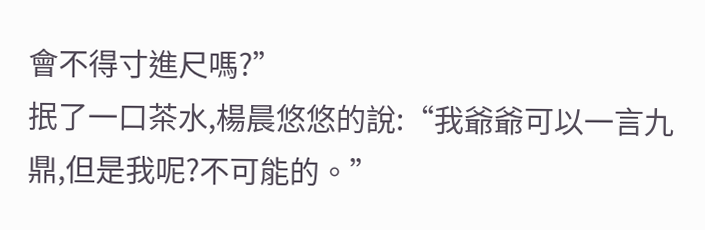會不得寸進尺嗎?”
抿了一口茶水,楊晨悠悠的說:“我爺爺可以一言九鼎,但是我呢?不可能的。”